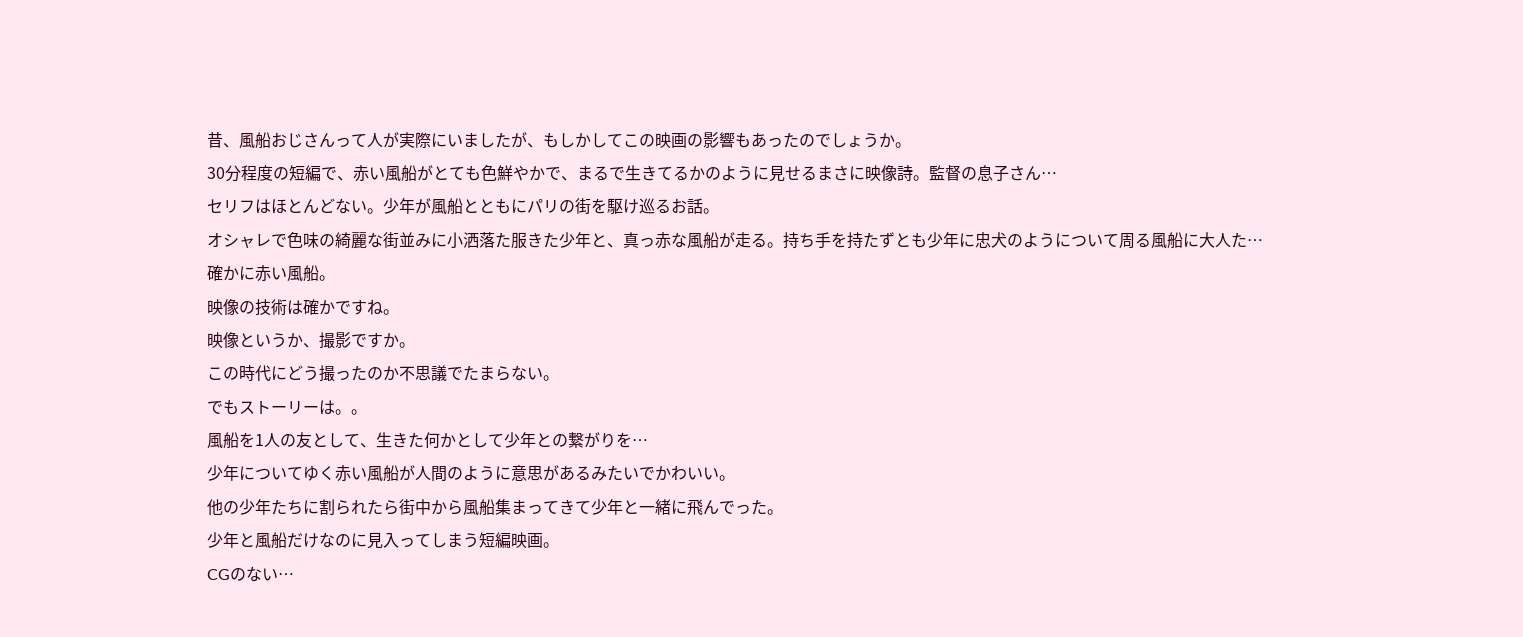昔、風船おじさんって人が実際にいましたが、もしかしてこの映画の影響もあったのでしょうか。
30分程度の短編で、赤い風船がとても色鮮やかで、まるで生きてるかのように見せるまさに映像詩。監督の息子さん…
セリフはほとんどない。少年が風船とともにパリの街を駆け巡るお話。
オシャレで色味の綺麗な街並みに小洒落た服きた少年と、真っ赤な風船が走る。持ち手を持たずとも少年に忠犬のようについて周る風船に大人た…
確かに赤い風船。
映像の技術は確かですね。
映像というか、撮影ですか。
この時代にどう撮ったのか不思議でたまらない。
でもストーリーは。。
風船を1人の友として、生きた何かとして少年との繋がりを…
少年についてゆく赤い風船が人間のように意思があるみたいでかわいい。
他の少年たちに割られたら街中から風船集まってきて少年と一緒に飛んでった。
少年と風船だけなのに見入ってしまう短編映画。
CGのない…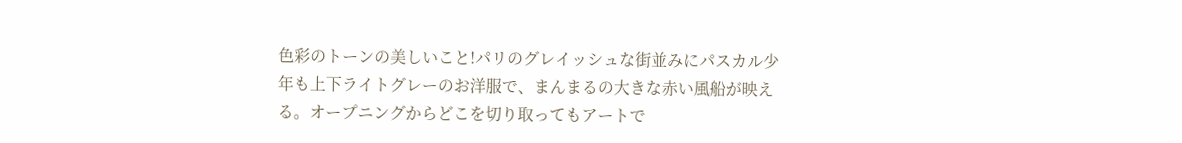色彩のトーンの美しいこと!パリのグレイッシュな街並みにパスカル少年も上下ライトグレーのお洋服で、まんまるの大きな赤い風船が映える。オープニングからどこを切り取ってもアートで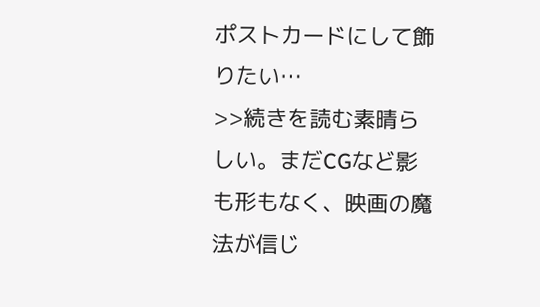ポストカードにして飾りたい…
>>続きを読む素晴らしい。まだCGなど影も形もなく、映画の魔法が信じ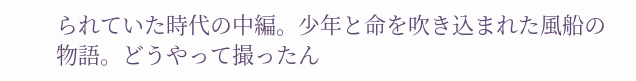られていた時代の中編。少年と命を吹き込まれた風船の物語。どうやって撮ったん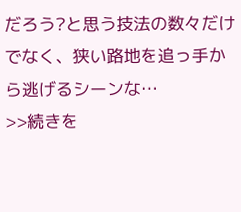だろう?と思う技法の数々だけでなく、狭い路地を追っ手から逃げるシーンな…
>>続きを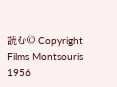読む© Copyright Films Montsouris 1956